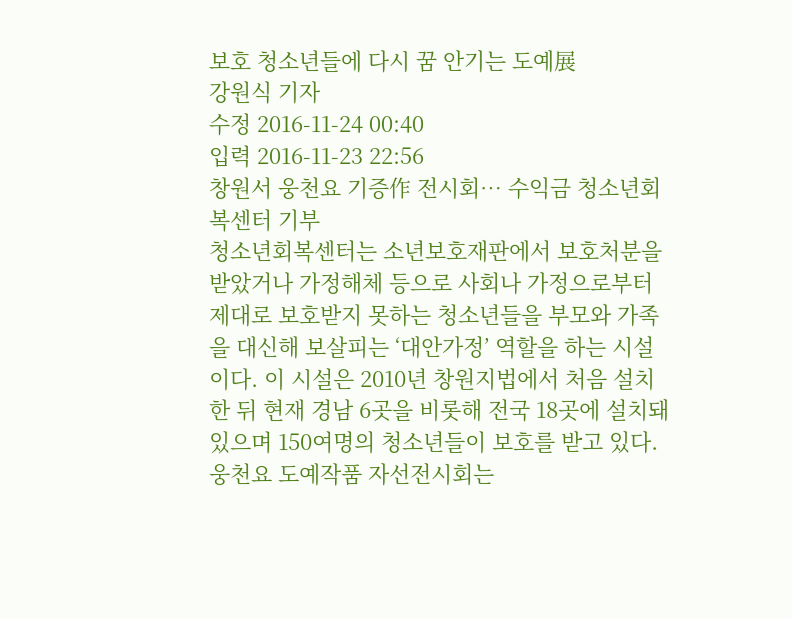보호 청소년들에 다시 꿈 안기는 도예展
강원식 기자
수정 2016-11-24 00:40
입력 2016-11-23 22:56
창원서 웅천요 기증作 전시회… 수익금 청소년회복센터 기부
청소년회복센터는 소년보호재판에서 보호처분을 받았거나 가정해체 등으로 사회나 가정으로부터 제대로 보호받지 못하는 청소년들을 부모와 가족을 대신해 보살피는 ‘대안가정’ 역할을 하는 시설이다. 이 시설은 2010년 창원지법에서 처음 설치한 뒤 현재 경남 6곳을 비롯해 전국 18곳에 설치돼 있으며 150여명의 청소년들이 보호를 받고 있다.
웅천요 도예작품 자선전시회는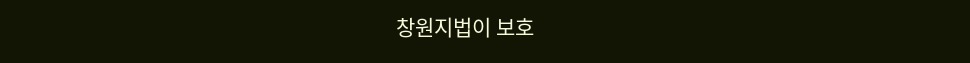창원지법이 보호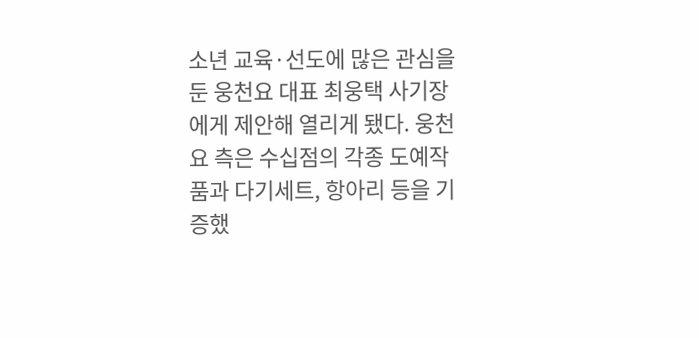소년 교육·선도에 많은 관심을 둔 웅천요 대표 최웅택 사기장에게 제안해 열리게 됐다. 웅천요 측은 수십점의 각종 도예작품과 다기세트, 항아리 등을 기증했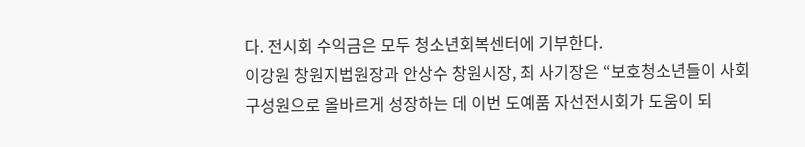다. 전시회 수익금은 모두 청소년회복센터에 기부한다.
이강원 창원지법원장과 안상수 창원시장, 최 사기장은 “보호청소년들이 사회 구성원으로 올바르게 성장하는 데 이번 도예품 자선전시회가 도움이 되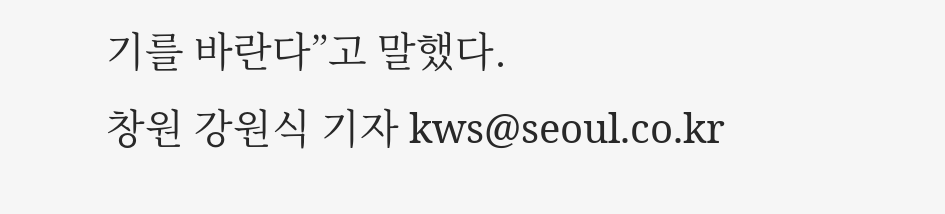기를 바란다”고 말했다.
창원 강원식 기자 kws@seoul.co.kr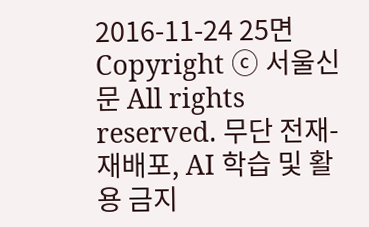2016-11-24 25면
Copyright ⓒ 서울신문 All rights reserved. 무단 전재-재배포, AI 학습 및 활용 금지